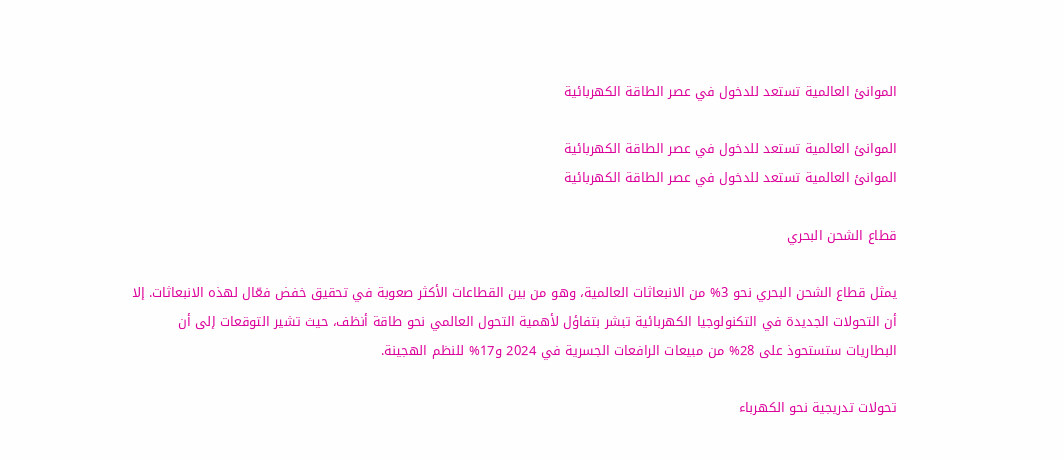الموانئ العالمية تستعد للدخول في عصر الطاقة الكهربائية

الموانئ العالمية تستعد للدخول في عصر الطاقة الكهربائية
الموانئ العالمية تستعد للدخول في عصر الطاقة الكهربائية

قطاع الشحن البحري

يمثل قطاع الشحن البحري نحو 3% من الانبعاثات العالمية، وهو من بين القطاعات الأكثر صعوبة في تحقيق خفض فعّال لهذه الانبعاثات. إلا أن التحولات الجديدة في التكنولوجيا الكهربائية تبشر بتفاؤل لأهمية التحول العالمي نحو طاقة أنظف، حيث تشير التوقعات إلى أن البطاريات ستستحوذ على 28% من مبيعات الرافعات الجسرية في 2024 و17% للنظم الهجينة.

تحولات تدريجية نحو الكهرباء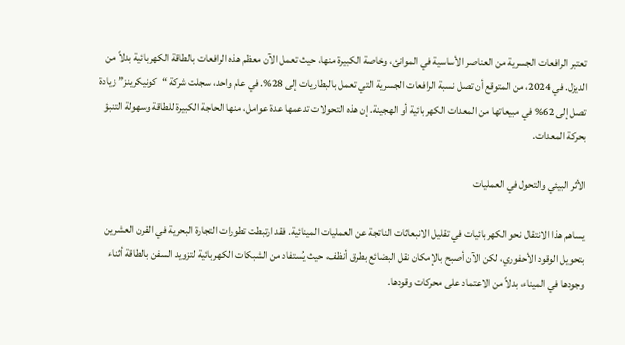تعتبر الرافعات الجسرية من العناصر الأساسية في الموانئ، وخاصة الكبيرة منها، حيث تعمل الآن معظم هذه الرافعات بالطاقة الكهربائية بدلاً من الديزل. في 2024، من المتوقع أن تصل نسبة الرافعات الجسرية التي تعمل بالبطاريات إلى 28%. في عام واحد، سجلت شركة “كونيكرينز” زيادة تصل إلى 62% في مبيعاتها من المعدات الكهربائية أو الهجينة. إن هذه التحولات تدعمها عدة عوامل، منها الحاجة الكبيرة للطاقة وسهولة التنبؤ بحركة المعدات.

الأثر البيئي والتحول في العمليات

يساهم هذا الانتقال نحو الكهربائيات في تقليل الانبعاثات الناتجة عن العمليات المينائية. فقد ارتبطت تطورات التجارة البحرية في القرن العشرين بتحويل الوقود الأحفوري، لكن الآن أصبح بالإمكان نقل البضائع بطرق أنظف، حيث يُستفاد من الشبكات الكهربائية لتزويد السفن بالطاقة أثناء وجودها في الميناء، بدلاً من الاعتماد على محركات وقودها.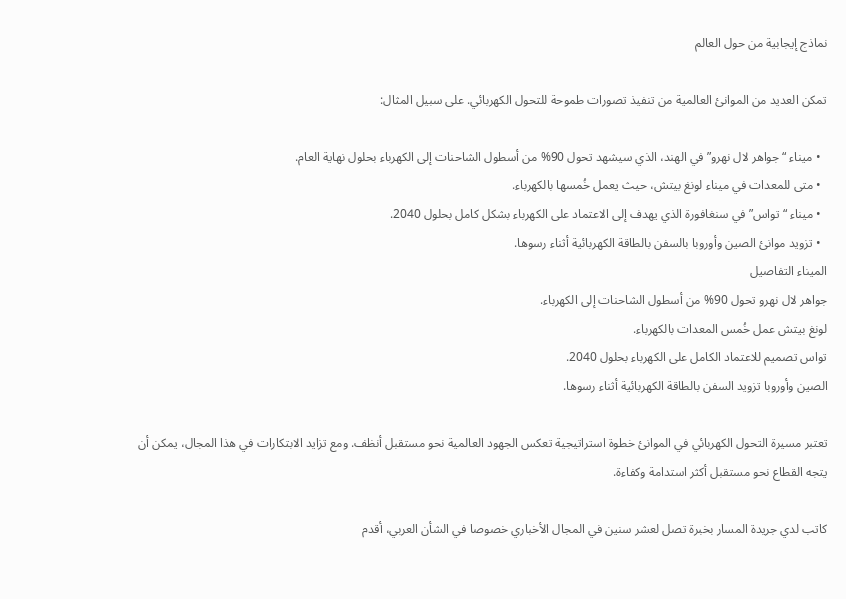نماذج إيجابية من حول العالم

تمكن العديد من الموانئ العالمية من تنفيذ تصورات طموحة للتحول الكهربائي. على سبيل المثال:

  • ميناء “جواهر لال نهرو” في الهند، الذي سيشهد تحول 90% من أسطول الشاحنات إلى الكهرباء بحلول نهاية العام.
  • متى للمعدات في ميناء لونغ بيتش، حيث يعمل خُمسها بالكهرباء.
  • ميناء “تواس” في سنغافورة الذي يهدف إلى الاعتماد على الكهرباء بشكل كامل بحلول 2040.
  • تزويد موانئ الصين وأوروبا بالسفن بالطاقة الكهربائية أثناء رسوها.
الميناء التفاصيل
جواهر لال نهرو تحول 90% من أسطول الشاحنات إلى الكهرباء.
لونغ بيتش عمل خُمس المعدات بالكهرباء.
تواس تصميم للاعتماد الكامل على الكهرباء بحلول 2040.
الصين وأوروبا تزويد السفن بالطاقة الكهربائية أثناء رسوها.

تعتبر مسيرة التحول الكهربائي في الموانئ خطوة استراتيجية تعكس الجهود العالمية نحو مستقبل أنظف. ومع تزايد الابتكارات في هذا المجال، يمكن أن يتجه القطاع نحو مستقبل أكثر استدامة وكفاءة.

كاتب لدي جريدة المسار بخبرة تصل لعشر سنين في المجال الأخباري خصوصا في الشأن العربي، أقدم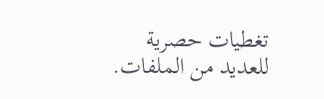تغطيات حصرية للعديد من الملفات.